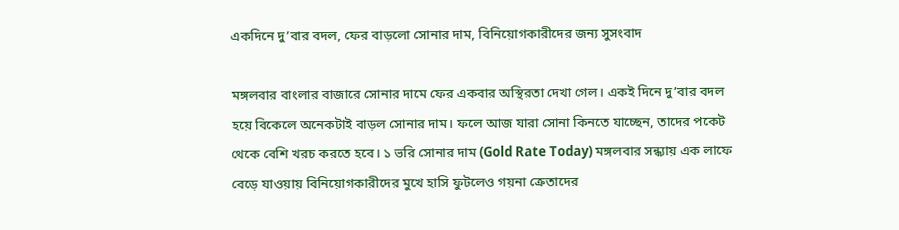একদিনে দু’বার বদল, ফের বাড়লো সোনার দাম, বিনিয়োগকারীদের জন্য সুসংবাদ

মঙ্গলবার বাংলার বাজারে সোনার দামে ফের একবার অস্থিরতা দেখা গেল। একই দিনে দু’বার বদল হয়ে বিকেলে অনেকটাই বাড়ল সোনার দাম। ফলে আজ যারা সোনা কিনতে যাচ্ছেন, তাদের পকেট থেকে বেশি খরচ করতে হবে। ১ ভরি সোনার দাম (Gold Rate Today) মঙ্গলবার সন্ধ্যায় এক লাফে বেড়ে যাওয়ায় বিনিয়োগকারীদের মুখে হাসি ফুটলেও গয়না ক্রেতাদের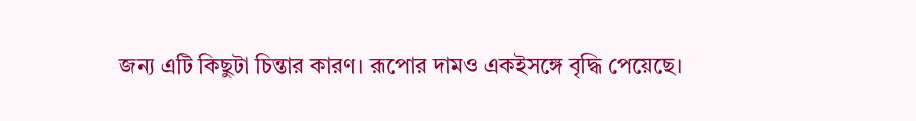জন্য এটি কিছুটা চিন্তার কারণ। রূপোর দামও একইসঙ্গে বৃদ্ধি পেয়েছে।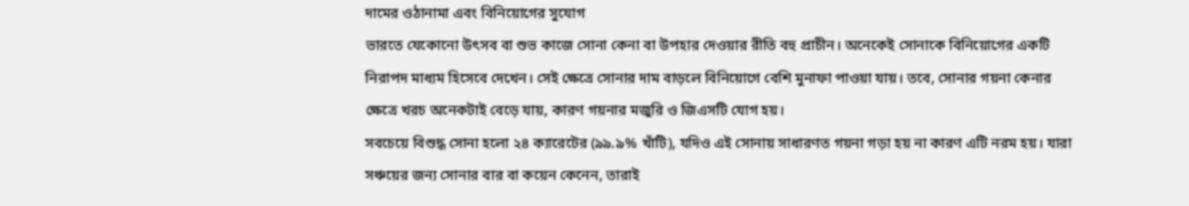দামের ওঠানামা এবং বিনিয়োগের সুযোগ
ভারতে যেকোনো উৎসব বা শুভ কাজে সোনা কেনা বা উপহার দেওয়ার রীতি বহু প্রাচীন। অনেকেই সোনাকে বিনিয়োগের একটি নিরাপদ মাধ্যম হিসেবে দেখেন। সেই ক্ষেত্রে সোনার দাম বাড়লে বিনিয়োগে বেশি মুনাফা পাওয়া যায়। তবে, সোনার গয়না কেনার ক্ষেত্রে খরচ অনেকটাই বেড়ে যায়, কারণ গয়নার মজুরি ও জিএসটি যোগ হয়।
সবচেয়ে বিশুদ্ধ সোনা হলো ২৪ ক্যারেটের (৯৯.৯% খাঁটি), যদিও এই সোনায় সাধারণত গয়না গড়া হয় না কারণ এটি নরম হয়। যারা সঞ্চয়ের জন্য সোনার বার বা কয়েন কেনেন, তারাই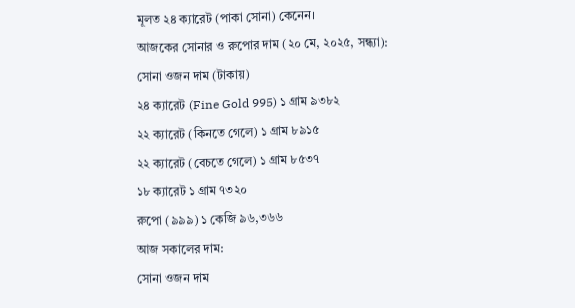মূলত ২৪ ক্যারেট (পাকা সোনা) কেনেন।
আজকের সোনার ও রুপোর দাম (২০ মে, ২০২৫, সন্ধ্যা):
সোনা ওজন দাম (টাকায়)
২৪ ক্যারেট (Fine Gold 995) ১ গ্রাম ৯৩৮২
২২ ক্যারেট (কিনতে গেলে) ১ গ্রাম ৮৯১৫
২২ ক্যারেট (বেচতে গেলে) ১ গ্রাম ৮৫৩৭
১৮ ক্যারেট ১ গ্রাম ৭৩২০
রুপো (৯৯৯) ১ কেজি ৯৬,৩৬৬
আজ সকালের দাম:
সোনা ওজন দাম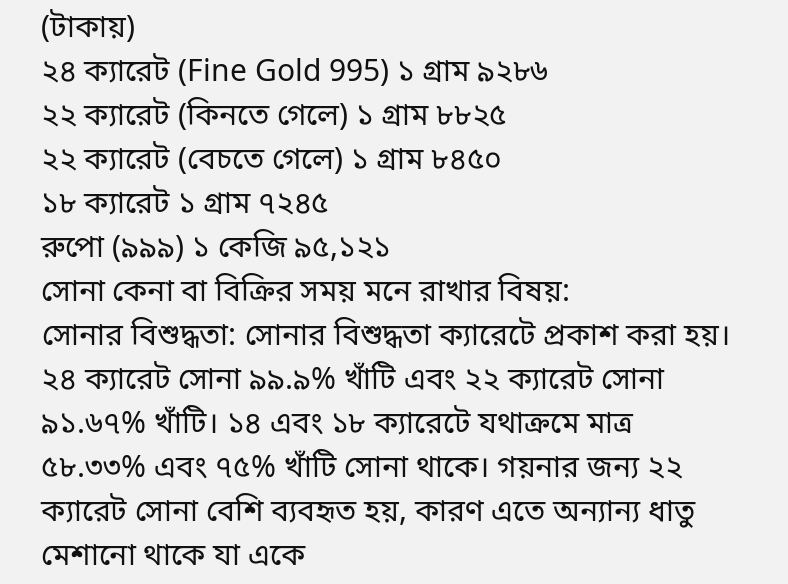(টাকায়)
২৪ ক্যারেট (Fine Gold 995) ১ গ্রাম ৯২৮৬
২২ ক্যারেট (কিনতে গেলে) ১ গ্রাম ৮৮২৫
২২ ক্যারেট (বেচতে গেলে) ১ গ্রাম ৮৪৫০
১৮ ক্যারেট ১ গ্রাম ৭২৪৫
রুপো (৯৯৯) ১ কেজি ৯৫,১২১
সোনা কেনা বা বিক্রির সময় মনে রাখার বিষয়:
সোনার বিশুদ্ধতা: সোনার বিশুদ্ধতা ক্যারেটে প্রকাশ করা হয়। ২৪ ক্যারেট সোনা ৯৯.৯% খাঁটি এবং ২২ ক্যারেট সোনা ৯১.৬৭% খাঁটি। ১৪ এবং ১৮ ক্যারেটে যথাক্রমে মাত্র ৫৮.৩৩% এবং ৭৫% খাঁটি সোনা থাকে। গয়নার জন্য ২২ ক্যারেট সোনা বেশি ব্যবহৃত হয়, কারণ এতে অন্যান্য ধাতু মেশানো থাকে যা একে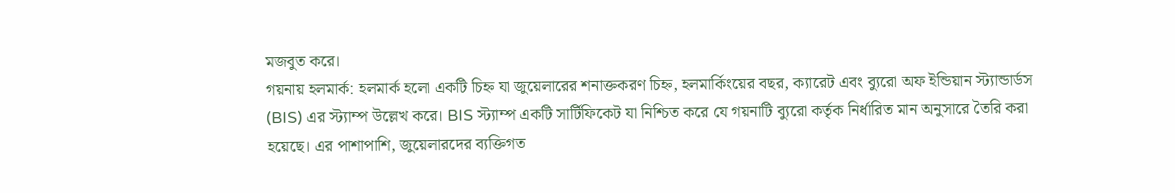মজবুত করে।
গয়নায় হলমার্ক: হলমার্ক হলো একটি চিহ্ন যা জুয়েলারের শনাক্তকরণ চিহ্ন, হলমার্কিংয়ের বছর, ক্যারেট এবং ব্যুরো অফ ইন্ডিয়ান স্ট্যান্ডার্ডস (BIS) এর স্ট্যাম্প উল্লেখ করে। BIS স্ট্যাম্প একটি সার্টিফিকেট যা নিশ্চিত করে যে গয়নাটি ব্যুরো কর্তৃক নির্ধারিত মান অনুসারে তৈরি করা হয়েছে। এর পাশাপাশি, জুয়েলারদের ব্যক্তিগত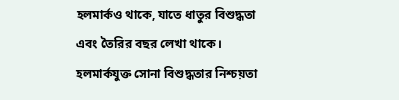হলমার্কও থাকে, যাতে ধাতুর বিশুদ্ধতা এবং তৈরির বছর লেখা থাকে। হলমার্কযুক্ত সোনা বিশুদ্ধতার নিশ্চয়তা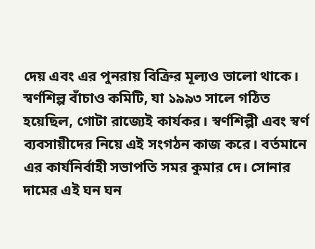দেয় এবং এর পুনরায় বিক্রির মূল্যও ভালো থাকে।
স্বর্ণশিল্প বাঁচাও কমিটি, যা ১৯৯৩ সালে গঠিত হয়েছিল, গোটা রাজ্যেই কার্যকর। স্বর্ণশিল্পী এবং স্বর্ণ ব্যবসায়ীদের নিয়ে এই সংগঠন কাজ করে। বর্তমানে এর কার্যনির্বাহী সভাপতি সমর কুমার দে। সোনার দামের এই ঘন ঘন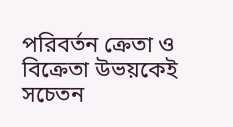পরিবর্তন ক্রেতা ও বিক্রেতা উভয়কেই সচেতন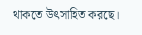থাকতে উৎসাহিত করছে।